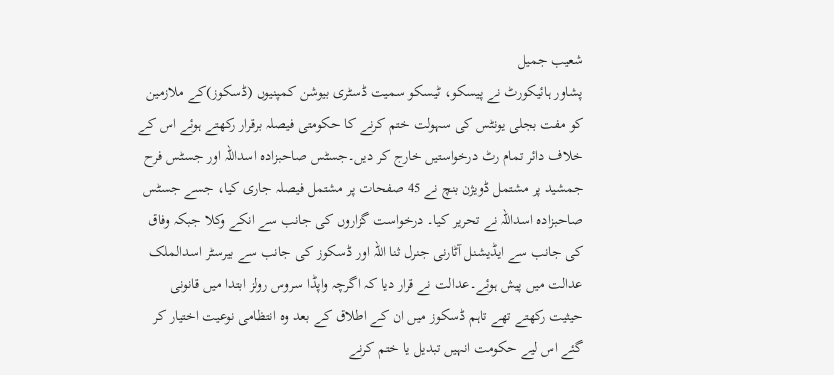شعیب جمیل
پشاور ہائیکورٹ نے پیسکو، ٹیسکو سمیت ڈسٹری بیوشن کمپنیوں (ڈسکوز)کے ملازمین کو مفت بجلی یونٹس کی سہولت ختم کرنے کا حکومتی فیصلہ برقرار رکھتے ہوئے اس کے خلاف دائر تمام رٹ درخواستیں خارج کر دیں۔جسٹس صاحبزادہ اسداللہ اور جسٹس فرح جمشید پر مشتمل ڈویژن بنچ نے 45 صفحات پر مشتمل فیصلہ جاری کیا، جسے جسٹس صاحبزادہ اسداللہ نے تحریر کیا۔ درخواست گزاروں کی جانب سے انکے وکلا جبکہ وفاق کی جانب سے ایڈیشنل آٹارنی جنرل ثنا اللہ اور ڈسکوز کی جانب سے بیرسٹر اسدالملک عدالت میں پیش ہوئے۔عدالت نے قرار دیا کہ اگرچہ واپڈا سروس رولز ابتدا میں قانونی حیثیت رکھتے تھے تاہم ڈسکوز میں ان کے اطلاق کے بعد وہ انتظامی نوعیت اختیار کر گئے اس لیے حکومت انہیں تبدیل یا ختم کرنے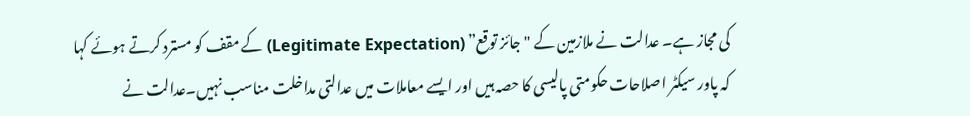کی مجاز ہے۔ عدالت نے ملازمین کے "جائز توقع” (Legitimate Expectation) کے مقف کو مسترد کرتے ہوئے کہا کہ پاور سیکٹر اصلاحات حکومتی پالیسی کا حصہ ہیں اور ایسے معاملات میں عدالتی مداخلت مناسب نہیں۔عدالت نے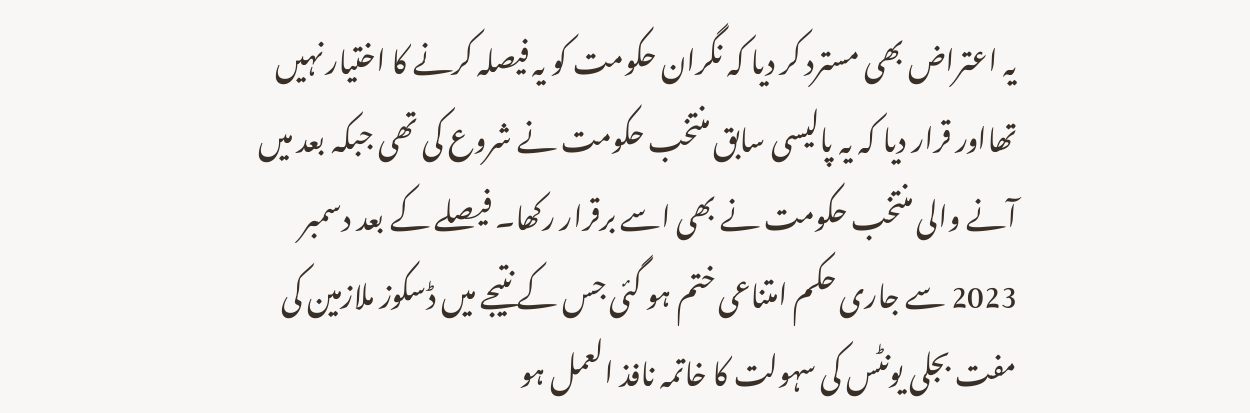یہ اعتراض بھی مسترد کر دیا کہ نگران حکومت کو یہ فیصلہ کرنے کا اختیار نہیں تھااور قرار دیا کہ یہ پالیسی سابق منتخب حکومت نے شروع کی تھی جبکہ بعد میں آنے والی منتخب حکومت نے بھی اسے برقرار رکھا۔ فیصلے کے بعد دسمبر 2023 سے جاری حکم امتناعی ختم ہو گئی جس کے نتیجے میں ڈسکوز ملازمین کی مفت بجلی یونٹس کی سہولت کا خاتمہ نافذ العمل ہو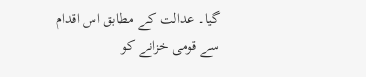گیا۔ عدالت کے مطابق اس اقدام سے قومی خزانے کو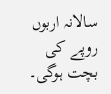سالانہ اربوں روپے کی بچت ہوگی۔